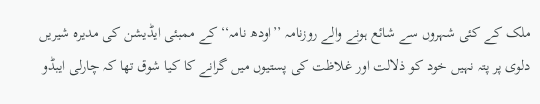ملک کے کئی شہروں سے شائع ہونے والے روزنامہ ’’اودھ نامہ‘‘ کے ممبئی ایڈیشن کی مدیرہ شیریں دلوی پر پتہ نہیں خود کو ذلالت اور غلاظت کی پستیوں میں گرانے کا کیا شوق تھا کہ چارلی ایبڈو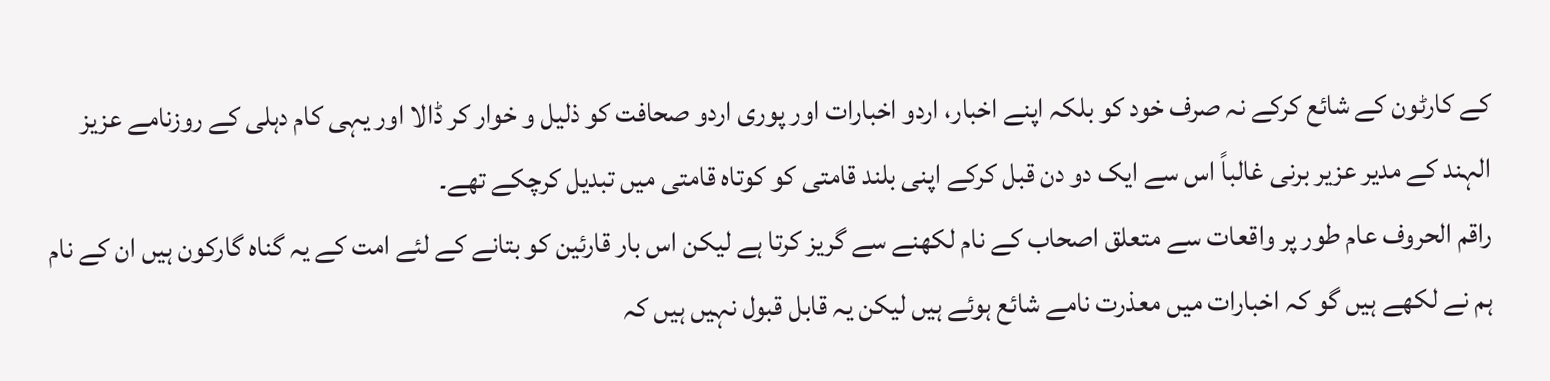کے کارٹون کے شائع کرکے نہ صرف خود کو بلکہ اپنے اخبار، اردو اخبارات اور پوری اردو صحافت کو ذلیل و خوار کر ڈالا اور یہی کام دہلی کے روزنامے عزیز الہند کے مدیر عزیر برنی غالباً اس سے ایک دو دن قبل کرکے اپنی بلند قامتی کو کوتاہ قامتی میں تبدیل کرچکے تھے۔
راقم الحروف عام طور پر واقعات سے متعلق اصحاب کے نام لکھنے سے گریز کرتا ہے لیکن اس بار قارئین کو بتانے کے لئے امت کے یہ گناہ گارکون ہیں ان کے نام ہم نے لکھے ہیں گو کہ اخبارات میں معذرت نامے شائع ہوئے ہیں لیکن یہ قابل قبول نہیں ہیں کہ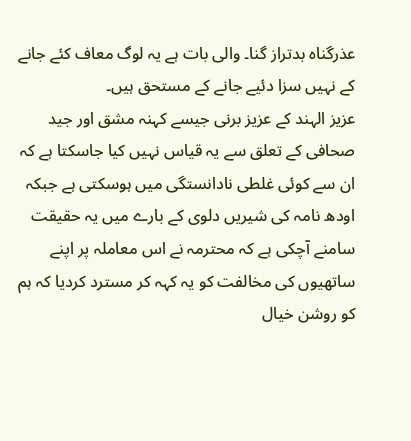عذرگناہ بدتراز گنا۔ والی بات ہے یہ لوگ معاف کئے جانے کے نہیں سزا دئیے جانے کے مستحق ہیں۔
عزیز الہند کے عزیز برنی جیسے کہنہ مشق اور جید صحافی کے تعلق سے یہ قیاس نہیں کیا جاسکتا ہے کہ ان سے کوئی غلطی نادانستگی میں ہوسکتی ہے جبکہ اودھ نامہ کی شیریں دلوی کے بارے میں یہ حقیقت سامنے آچکی ہے کہ محترمہ نے اس معاملہ پر اپنے ساتھیوں کی مخالفت کو یہ کہہ کر مسترد کردیا کہ ہم کو روشن خیال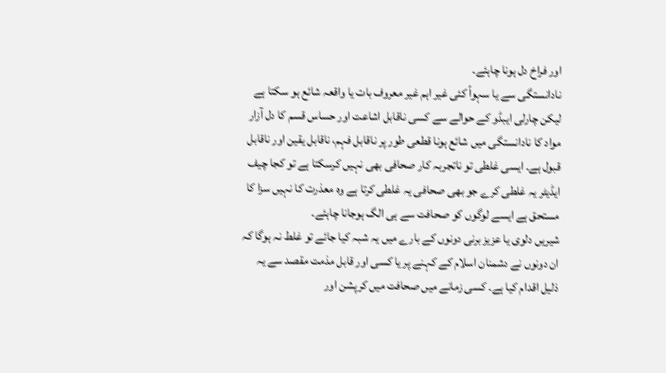اور فراخ دل ہونا چاہئے۔
نادانستگی سے یا سہواً کئی غیر اہم غیر معروف بات یا واقعہ شائع ہو سکتا ہے لیکن چارلی ایبڈو کے حوالے سے کسی ناقابل اشاعت اور حساس قسم کا دل آزار مواد کا نادانستگی میں شائع ہونا قطعی طور پر ناقابل فہم، ناقابل یقین اور ناقابل قبول ہے۔ ایسی غلطی تو ناتجربہ کار صحافی بھی نہیں کرسکتا ہے تو کجا چیف ایڈیٹر یہ غلطی کرے جو بھی صحافی یہ غلطی کرتا ہے وہ معذرت کا نہیں سزا کا مستحق ہے ایسے لوگوں کو صحافت سے ہی الگ ہوجانا چاہئے۔
شیریں دلوی یا عزیز برنی دونوں کے بارے میں یہ شبہ کیا جائے تو غلط نہ ہوگا کہ ان دونوں نے دشمنان اسلام کے کہنے پر یا کسی اور قابل مذمت مقصد سے یہ ذلیل اقدام کیا ہے۔ کسی زمانے میں صحافت میں کرپشن اور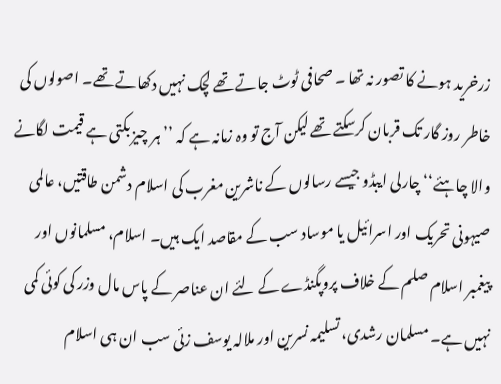زرخرید ہونے کا تصور نہ تھا ۔ صحافی ٹوٹ جاتے تھے لچک نہیں دکھاتے تھے۔ اصولوں کی خاطر روز گار تک قربان کرسکتے تھے لیکن آج تو وہ زمانہ ہے کہ ’’ہر چیز بکتی ہے قیمت لگانے والا چاہئے‘‘ چارلی ایبڈو جیسے رسالوں کے ناشرین مغرب کی اسلام دشمن طاقتیں، عالمی صیہونی تحریک اور اسرائیل یا موساد سب کے مقاصد ایک ہیں۔ اسلام، مسلمانوں اور پیغمبر اسلام صلم کے خلاف پروپگنڈے کے لئے ان عناصر کے پاس مال وزر کی کوئی کمی نہیں ہے۔ مسلمان رشدی، تسلیمہ نسرین اور ملالہ یوسف زئی سب ان ہی اسلام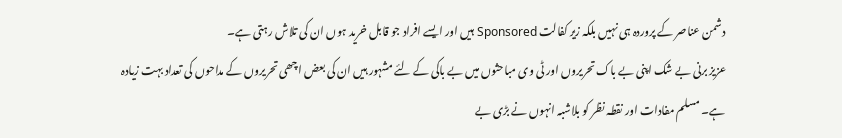دشمن عناصر کے پروردہ ہی نہیں بلکہ زیر کفالت Sponsored ہیں اور ایسے افراد جو قابل خرید ہوں ان کی تلاش رہتی ہے۔
عزیز برنی بے شک اپنی بے باک تحریروں اور ٹی وی مباحثوں میں بے باکی کے لئے مشہور ہیں ان کی بعض اچھی تحریروں کے مداحوں کی تعداد بہت زیادہ ہے۔ مسلم مفادات اور نقطہ نظر کو بلاشبہ انہوں نے بڑی بے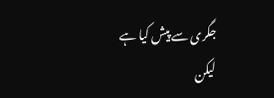جگری سے پیش کیا ہے لیکن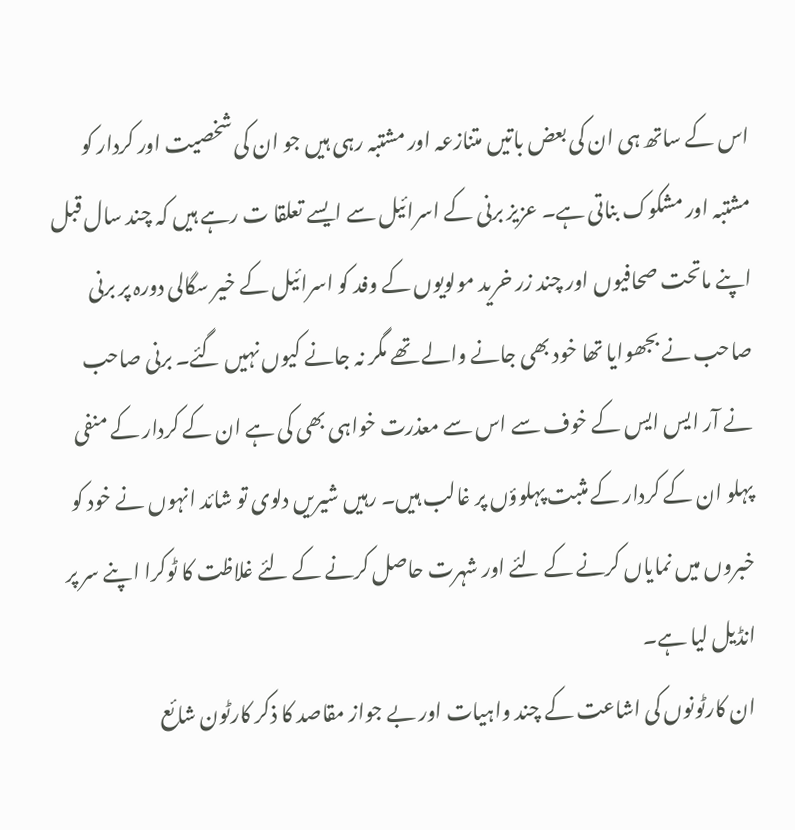اس کے ساتھ ہی ان کی بعض باتیں متنازعہ اور مشتبہ رہی ہیں جو ان کی شخصیت اور کردار کو مشتبہ اور مشکوک بناتی ہے۔ عزیز برنی کے اسرائیل سے ایسے تعلقا ت رہے ہیں کہ چند سال قبل اپنے ماتحت صحافیوں اور چند زر خرید مولویوں کے وفد کو اسرائیل کے خیر سگالی دورہ پر برنی صاحب نے بجھوایا تھا خود بھی جانے والے تھے مگر نہ جانے کیوں نہیں گئے۔ برنی صاحب نے آر ایس ایس کے خوف سے اس سے معذرت خواہی بھی کی ہے ان کے کردار کے منفی پہلو ان کے کردار کے مثبت پہلوؤں پر غالب ہیں۔ رہیں شیریں دلوی تو شائد انہوں نے خود کو خبروں میں نمایاں کرنے کے لئے اور شہرت حاصل کرنے کے لئے غلاظت کا ٹوکرا اپنے سر پر انڈیل لیا ہے۔
ان کارٹونوں کی اشاعت کے چند واہیات اور بے جواز مقاصد کا ذکر کارٹون شائع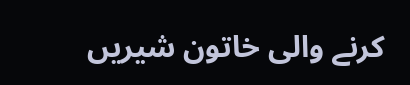کرنے والی خاتون شیریں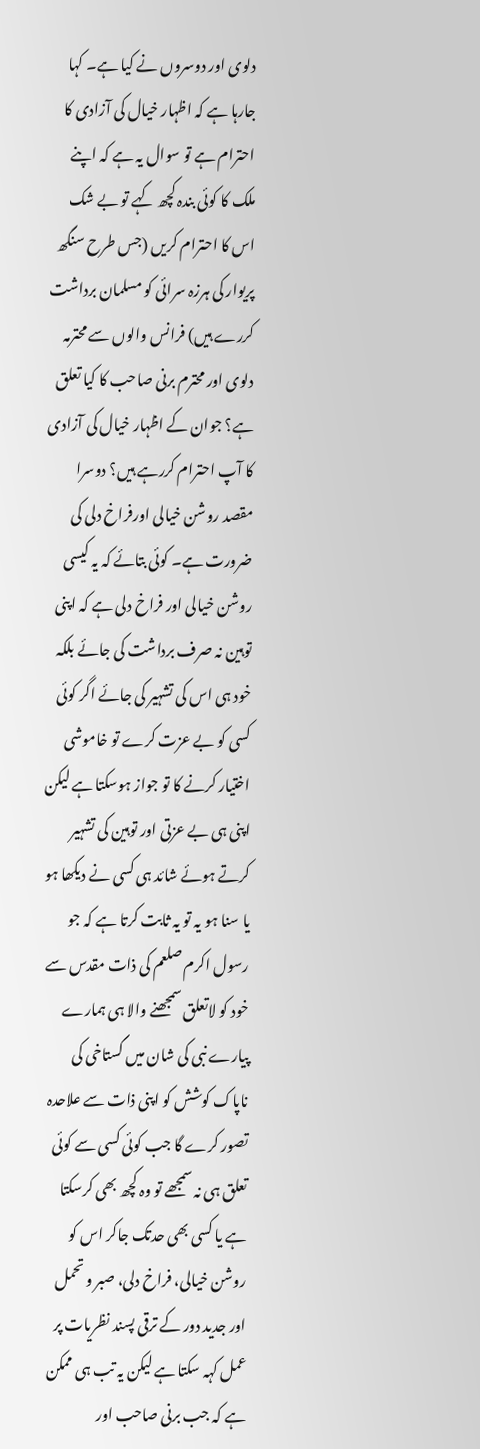دلوی اور دوسروں نے کیا ہے۔ کہا جارہا ہے کہ اظہار خیال کی آزادی کا احترام ہے تو سوال یہ ہے کہ اپنے ملک کا کوئی بندہ کچھ کہے تو بے شک اس کا احترام کریں (جس طرح سنگھ پریوار کی ہرزہ سرائی کو مسلمان برداشت کررے ہیں) فرانس والوں سے محترمہ دلوی اور محترم برنی صاحب کا کیا تعلق ہے؟ جوان کے اظہار خیال کی آزادی کا آپ احترام کررہے ہیں؟ دوسرا مقصد روشن خیالی اورفراخ دلی کی ضرورت ہے۔ کوئی بتائے کہ یہ کیسی روشن خیالی اور فراخ دلی ہے کہ اپنی توہین نہ صرف برداشت کی جائے بلکہ خود ہی اس کی تشہیر کی جائے اگر کوئی کسی کو بے عزت کرے تو خاموشی اختیار کرنے کا تو جواز ہوسکتا ہے لیکن اپنی ہی بے عزتی اور توہین کی تشہیر کرتے ہوئے شائد ہی کسی نے دیکھا ہو یا سنا ہو یہ تو یہ ثابت کرتا ہے کہ جو رسول اکرم صلعم کی ذات مقدس سے خود کو لاتعلق سمجھنے والا ہی ہمارے پیارے نبی کی شان میں گستاخی کی ناپاک کوشش کو اپنی ذات سے علاحدہ تصور کرے گا جب کوئی کسی سے کوئی تعلق ہی نہ سمجھے تو وہ کچھ بھی کرسکتا ہے یا کسی بھی حدتک جاکر اس کو روشن خیالی، فراخ دلی، صبر و تحمل اور جدید دور کے ترقی پسند نظریات پر عمل کہہ سکتا ہے لیکن یہ تب ہی ممکن ہے کہ جب برنی صاحب اور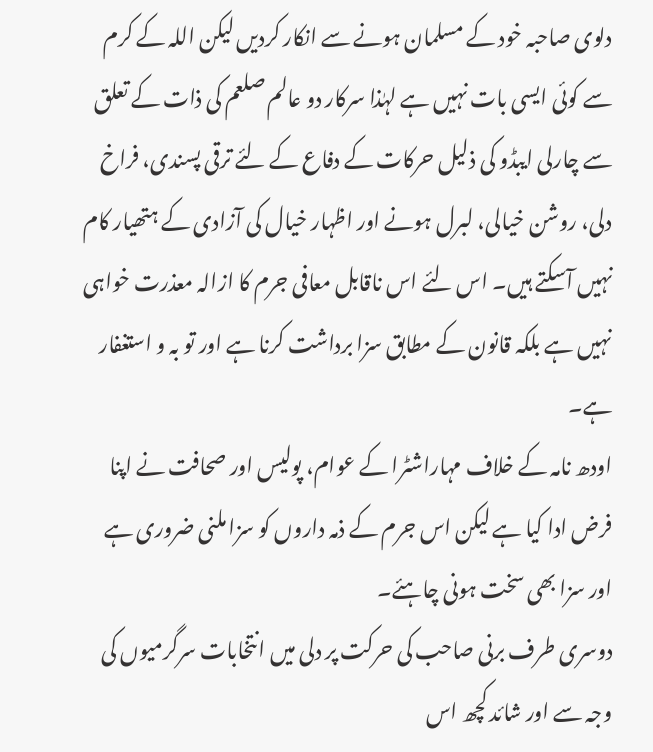دلوی صاحبہ خود کے مسلمان ہونے سے انکار کردیں لیکن اللہ کے کرم سے کوئی ایسی بات نہیں ہے لہٰذا سرکار دو عالم صلعم کی ذات کے تعلق سے چارلی ایبڈو کی ذلیل حرکات کے دفاع کے لئے ترقی پسندی، فراخ دلی، روشن خیالی، لبرل ہونے اور اظہار خیال کی آزادی کے ہتھیار کام نہیں آسکتے ہیں۔ اس لئے اس ناقابل معافی جرم کا ازالہ معذرت خواہی نہیں ہے بلکہ قانون کے مطابق سزا برداشت کرنا ہے اور تو بہ و استغفار ہے۔
اودھ نامہ کے خلاف مہاراشٹرا کے عوام، پولیس اور صحافت نے اپنا فرض ادا کیا ہے لیکن اس جرم کے ذمہ داروں کو سزا ملنی ضروری ہے اور سزا بھی سخت ہونی چاہئے۔
دوسری طرف برنی صاحب کی حرکت پر دلی میں انتخابات سرگرمیوں کی وجہ سے اور شائد کچھ اس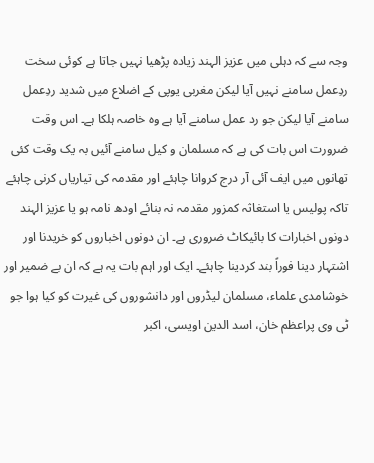وجہ سے کہ دہلی میں عزیز الہند زیادہ پڑھیا نہیں جاتا ہے کوئی سخت ردِعمل سامنے نہیں آیا لیکن مغربی یوپی کے اضلاع میں شدید ردِعمل سامنے آیا لیکن جو رد عمل سامنے آیا ہے وہ خاصہ ہلکا ہے۔ اس وقت ضرورت اس بات کی ہے کہ مسلمان و کیل سامنے آئیں بہ یک وقت کئی تھانوں میں ایف آئی آر درج کروانا چاہئے اور مقدمہ کی تیاریاں کرنی چاہئے تاکہ پولیس یا استغاثہ کمزور مقدمہ نہ بنائے اودھ نامہ ہو یا عزیز الہند دونوں اخبارات کا بائیکاٹ ضروری ہے۔ ان دونوں اخباروں کو خریدنا اور اشتہار دینا فوراً بند کردینا چاہئے۔ ایک اور اہم بات یہ ہے کہ ان بے ضمیر اور خوشامدی علماء، مسلمان لیڈروں اور دانشوروں کی غیرت کو کیا ہوا جو ٹی وی پراعظم خان، اسد الدین اویسی، اکبر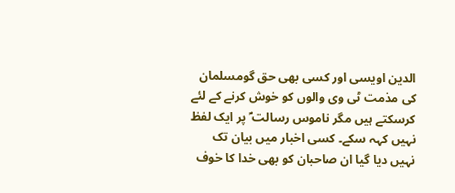الدین اویسی اور کسی بھی حق گومسلمان کی مذمت ٹی وی والوں کو خوش کرنے کے لئے کرسکتے ہیں مگر ناموس رسالت ؐ پر ایک لفظ نہیں کہہ سکے۔ کسی اخبار میں بیان تک نہیں دیا گیا ان صاحبان کو بھی خدا کا خوف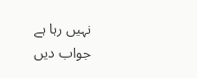نہیں رہا ہے
جواب دیں